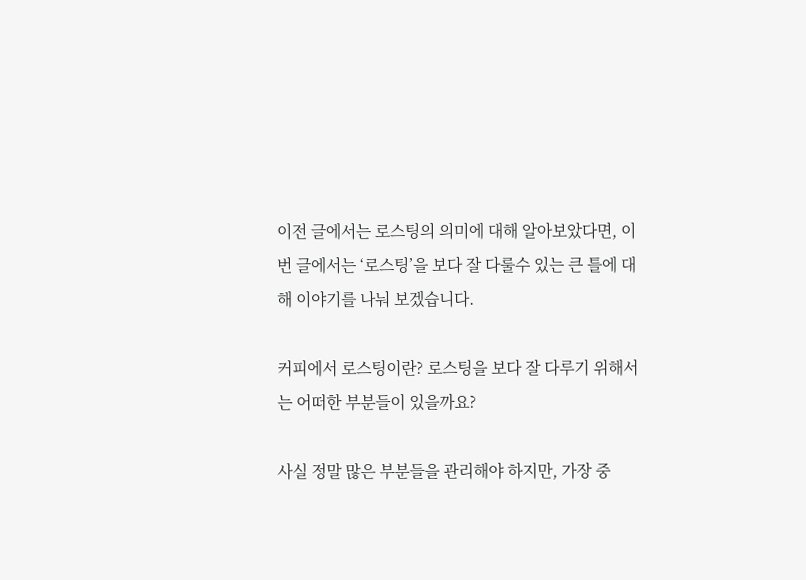이전 글에서는 로스팅의 의미에 대해 알아보았다면, 이번 글에서는 ‘로스팅’을 보다 잘 다룰수 있는 큰 틀에 대해 이야기를 나눠 보겠습니다.

커피에서 로스팅이란? 로스팅을 보다 잘 다루기 위해서는 어떠한 부분들이 있을까요?

사실 정말 많은 부분들을 관리해야 하지만, 가장 중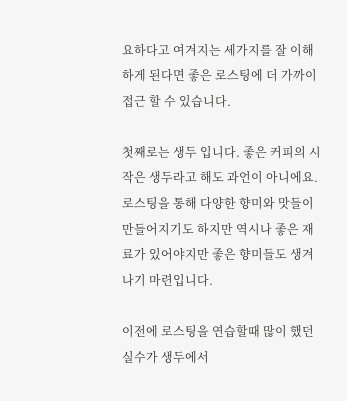요하다고 여겨지는 세가지를 잘 이해하게 된다면 좋은 로스팅에 더 가까이 접근 할 수 있습니다.

첫째로는 생두 입니다. 좋은 커피의 시작은 생두라고 해도 과언이 아니에요. 로스팅을 통해 다양한 향미와 맛들이 만들어지기도 하지만 역시나 좋은 재료가 있어야지만 좋은 향미들도 생겨나기 마련입니다.

이전에 로스팅을 연습할때 많이 했던 실수가 생두에서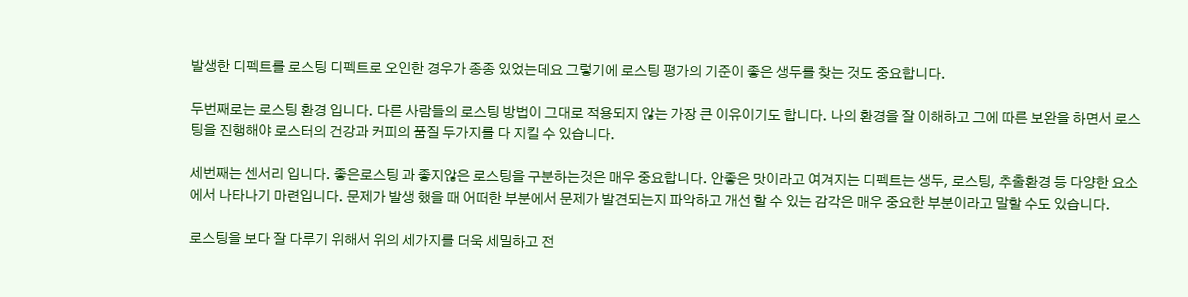발생한 디펙트를 로스팅 디펙트로 오인한 경우가 종종 있었는데요 그렇기에 로스팅 평가의 기준이 좋은 생두를 찾는 것도 중요합니다.

두번째로는 로스팅 환경 입니다. 다른 사람들의 로스팅 방법이 그대로 적용되지 않는 가장 큰 이유이기도 합니다. 나의 환경을 잘 이해하고 그에 따른 보완을 하면서 로스팅을 진행해야 로스터의 건강과 커피의 품질 두가지를 다 지킬 수 있습니다.

세번째는 센서리 입니다. 좋은로스팅 과 좋지않은 로스팅을 구분하는것은 매우 중요합니다. 안좋은 맛이라고 여겨지는 디펙트는 생두, 로스팅, 추출환경 등 다양한 요소에서 나타나기 마련입니다. 문제가 발생 했을 때 어떠한 부분에서 문제가 발견되는지 파악하고 개선 할 수 있는 감각은 매우 중요한 부분이라고 말할 수도 있습니다.

로스팅을 보다 잘 다루기 위해서 위의 세가지를 더욱 세밀하고 전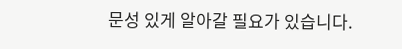문성 있게 알아갈 필요가 있습니다.